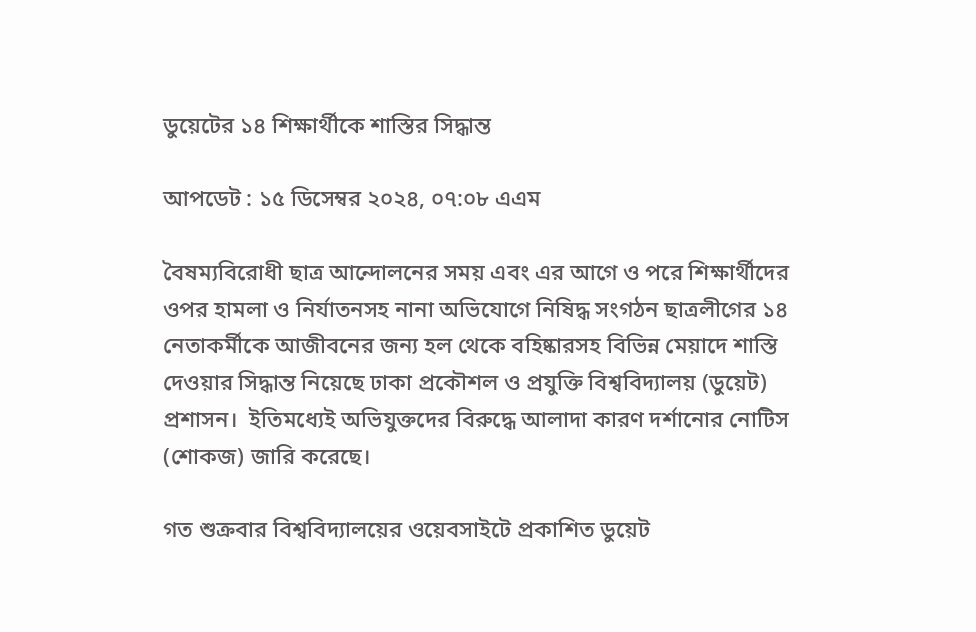ডুয়েটের ১৪ শিক্ষার্থীকে শাস্তির সিদ্ধান্ত

আপডেট : ১৫ ডিসেম্বর ২০২৪, ০৭:০৮ এএম

বৈষম্যবিরোধী ছাত্র আন্দোলনের সময় এবং এর আগে ও পরে শিক্ষার্থীদের ওপর হামলা ও নির্যাতনসহ নানা অভিযোগে নিষিদ্ধ সংগঠন ছাত্রলীগের ১৪ নেতাকর্মীকে আজীবনের জন্য হল থেকে বহিষ্কারসহ বিভিন্ন মেয়াদে শাস্তি দেওয়ার সিদ্ধান্ত নিয়েছে ঢাকা প্রকৌশল ও প্রযুক্তি বিশ্ববিদ্যালয় (ডুয়েট) প্রশাসন।  ইতিমধ্যেই অভিযুক্তদের বিরুদ্ধে আলাদা কারণ দর্শানোর নোটিস (শোকজ) জারি করেছে।

গত শুক্রবার বিশ্ববিদ্যালয়ের ওয়েবসাইটে প্রকাশিত ডুয়েট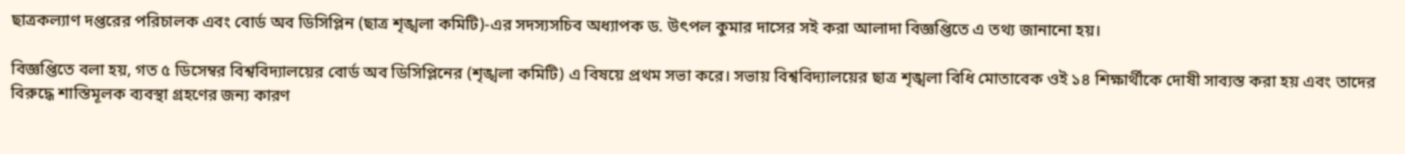ছাত্রকল্যাণ দপ্তরের পরিচালক এবং বোর্ড অব ডিসিপ্লিন (ছাত্র শৃঙ্খলা কমিটি)-এর সদস্যসচিব অধ্যাপক ড. উৎপল কুমার দাসের সই করা আলাদা বিজ্ঞপ্তিতে এ তথ্য জানানো হয়।

বিজ্ঞপ্তিতে বলা হয়, গত ৫ ডিসেম্বর বিশ্ববিদ্যালয়ের বোর্ড অব ডিসিপ্লিনের (শৃঙ্খলা কমিটি) এ বিষয়ে প্রথম সভা করে। সভায় বিশ্ববিদ্যালয়ের ছাত্র শৃঙ্খলা বিধি মোতাবেক ওই ১৪ শিক্ষার্থীকে দোষী সাব্যস্ত করা হয় এবং তাদের বিরুদ্ধে শাস্তিমূলক ব্যবস্থা গ্রহণের জন্য কারণ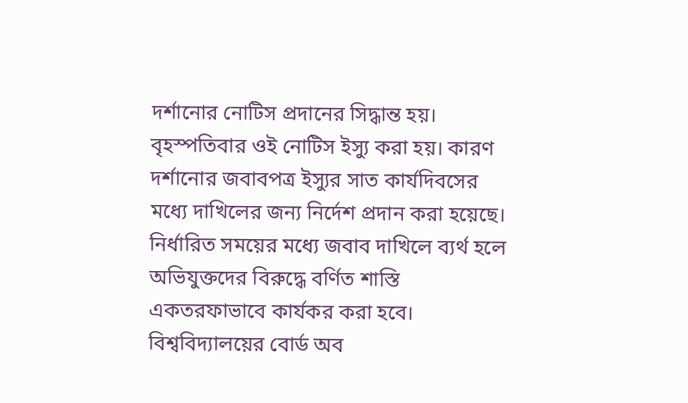দর্শানোর নোটিস প্রদানের সিদ্ধান্ত হয়। বৃহস্পতিবার ওই নোটিস ইস্যু করা হয়। কারণ দর্শানোর জবাবপত্র ইস্যুর সাত কার্যদিবসের মধ্যে দাখিলের জন্য নির্দেশ প্রদান করা হয়েছে। নির্ধারিত সময়ের মধ্যে জবাব দাখিলে ব্যর্থ হলে অভিযুক্তদের বিরুদ্ধে বর্ণিত শাস্তি একতরফাভাবে কার্যকর করা হবে। বিশ্ববিদ্যালয়ের বোর্ড অব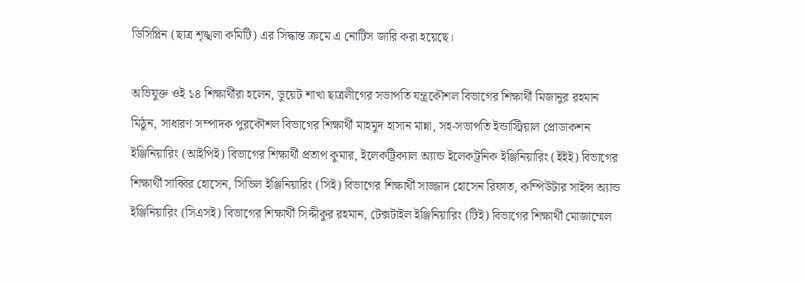ডিসিপ্লিন (ছাত্র শৃঙ্খলা কমিটি) এর সিদ্ধান্ত ক্রমে এ নোটিস জারি করা হয়েছে।

অভিযুক্ত ওই ১৪ শিক্ষার্থীরা হলেন, ডুয়েট শাখা ছাত্রলীগের সভাপতি যন্ত্রকৌশল বিভাগের শিক্ষার্থী মিজানুর রহমান মিঠুন, সাধারণ সম্পাদক পুরকৌশল বিভাগের শিক্ষার্থী মাহমুদ হাসান মান্না, সহ-সভাপতি ইন্ডাস্ট্রিয়াল প্রোডাকশন ইঞ্জিনিয়ারিং (আইপিই) বিভাগের শিক্ষার্থী প্রতাপ কুমার, ইলেকট্রিক্যাল অ্যান্ড ইলেকট্রনিক ইঞ্জিনিয়ারিং (ইইই) বিভাগের শিক্ষার্থী সাব্বির হোসেন, সিভিল ইঞ্জিনিয়ারিং (সিই) বিভাগের শিক্ষার্থী সাজ্জাদ হোসেন রিফাত, কম্পিউটার সাইন্স অ্যান্ড ইঞ্জিনিয়ারিং (সিএসই) বিভাগের শিক্ষার্থী সিদ্দীকুর রহমান, টেক্সটাইল ইঞ্জিনিয়ারিং (টিই) বিভাগের শিক্ষার্থী মোজাম্মেল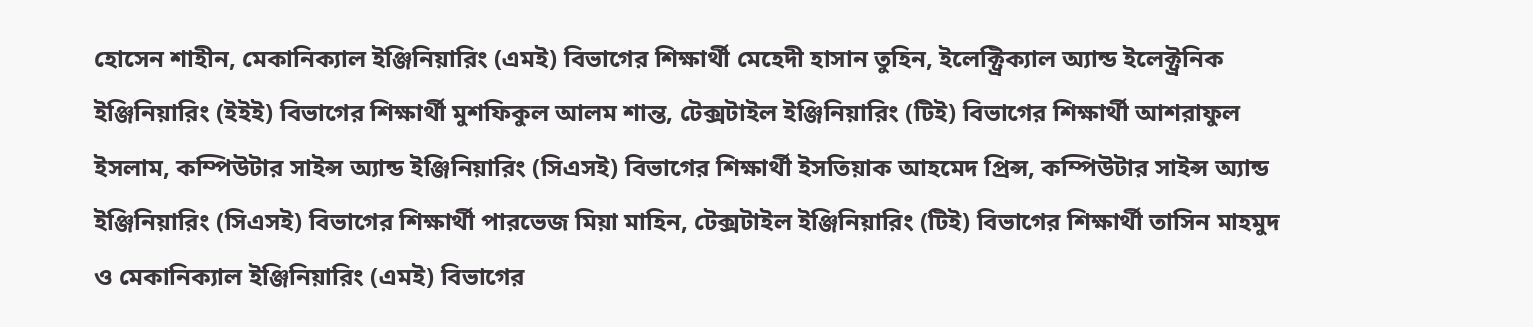হোসেন শাহীন, মেকানিক্যাল ইঞ্জিনিয়ারিং (এমই) বিভাগের শিক্ষার্থী মেহেদী হাসান তুহিন, ইলেক্ট্রিক্যাল অ্যান্ড ইলেক্ট্রনিক ইঞ্জিনিয়ারিং (ইইই) বিভাগের শিক্ষার্থী মুশফিকুল আলম শান্ত, টেক্সটাইল ইঞ্জিনিয়ারিং (টিই) বিভাগের শিক্ষার্থী আশরাফুল ইসলাম, কম্পিউটার সাইন্স অ্যান্ড ইঞ্জিনিয়ারিং (সিএসই) বিভাগের শিক্ষার্থী ইসতিয়াক আহমেদ প্রিন্স, কম্পিউটার সাইন্স অ্যান্ড ইঞ্জিনিয়ারিং (সিএসই) বিভাগের শিক্ষার্থী পারভেজ মিয়া মাহিন, টেক্সটাইল ইঞ্জিনিয়ারিং (টিই) বিভাগের শিক্ষার্থী তাসিন মাহমুদ ও মেকানিক্যাল ইঞ্জিনিয়ারিং (এমই) বিভাগের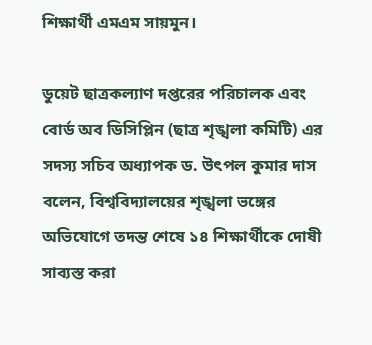শিক্ষার্থী এমএম সায়মুন।

ডুয়েট ছাত্রকল্যাণ দপ্তরের পরিচালক এবং বোর্ড অব ডিসিপ্লিন (ছাত্র শৃঙ্খলা কমিটি) এর সদস্য সচিব অধ্যাপক ড. উৎপল কুমার দাস বলেন, বিশ্ববিদ্যালয়ের শৃঙ্খলা ভঙ্গের অভিযোগে তদন্ত শেষে ১৪ শিক্ষার্থীকে দোষী সাব্যস্ত করা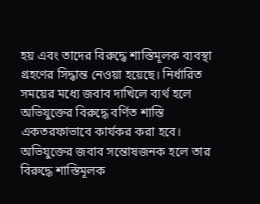হয় এবং তাদের বিরুদ্ধে শাস্তিমূলক ব্যবস্থা গ্রহণের সিদ্ধান্ত নেওয়া হয়েছে। নির্ধারিত সময়ের মধ্যে জবাব দাখিলে ব্যর্থ হলে অভিযুক্তের বিরুদ্ধে বর্ণিত শাস্তি একতরফাভাবে কার্যকর করা হবে। অভিযুক্তের জবাব সন্তোষজনক হলে তার বিরুদ্ধে শাস্তিমূলক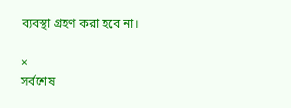ব্যবস্থা গ্রহণ করা হবে না।

×
সর্বশেষ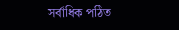সর্বাধিক পঠিত